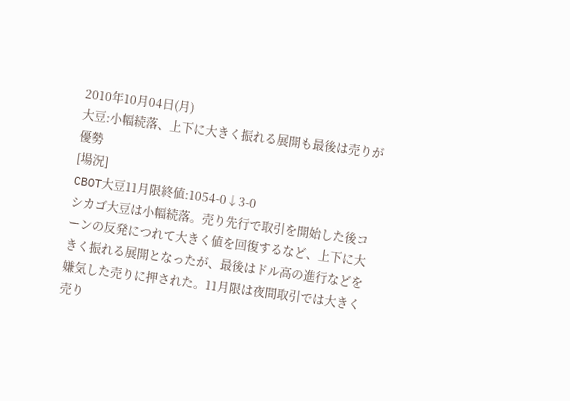2010年10月04日(月)
大豆:小幅続落、上下に大きく振れる展開も最後は売りが優勢
[場況]
CBOT大豆11月限終値:1054-0↓3-0
シカゴ大豆は小幅続落。売り先行で取引を開始した後コーンの反発につれて大きく値を回復するなど、上下に大きく振れる展開となったが、最後はドル高の進行などを嫌気した売りに押された。11月限は夜間取引では大きく売り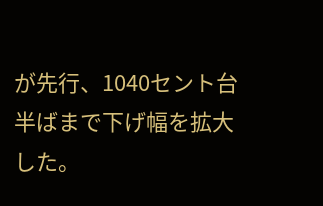が先行、1040セント台半ばまで下げ幅を拡大した。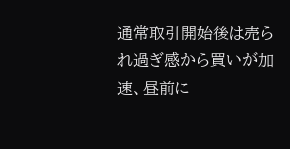通常取引開始後は売られ過ぎ感から買いが加速、昼前に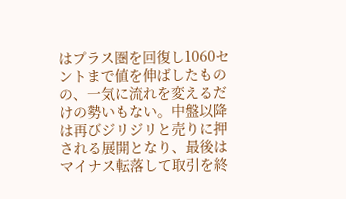はプラス圏を回復し1060セントまで値を伸ばしたものの、一気に流れを変えるだけの勢いもない。中盤以降は再びジリジリと売りに押される展開となり、最後はマイナス転落して取引を終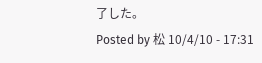了した。
Posted by 松 10/4/10 - 17:31